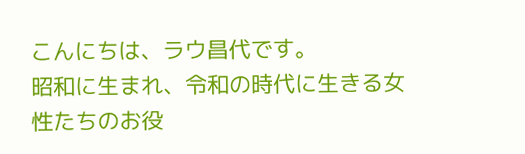こんにちは、ラウ昌代です。
昭和に生まれ、令和の時代に生きる女性たちのお役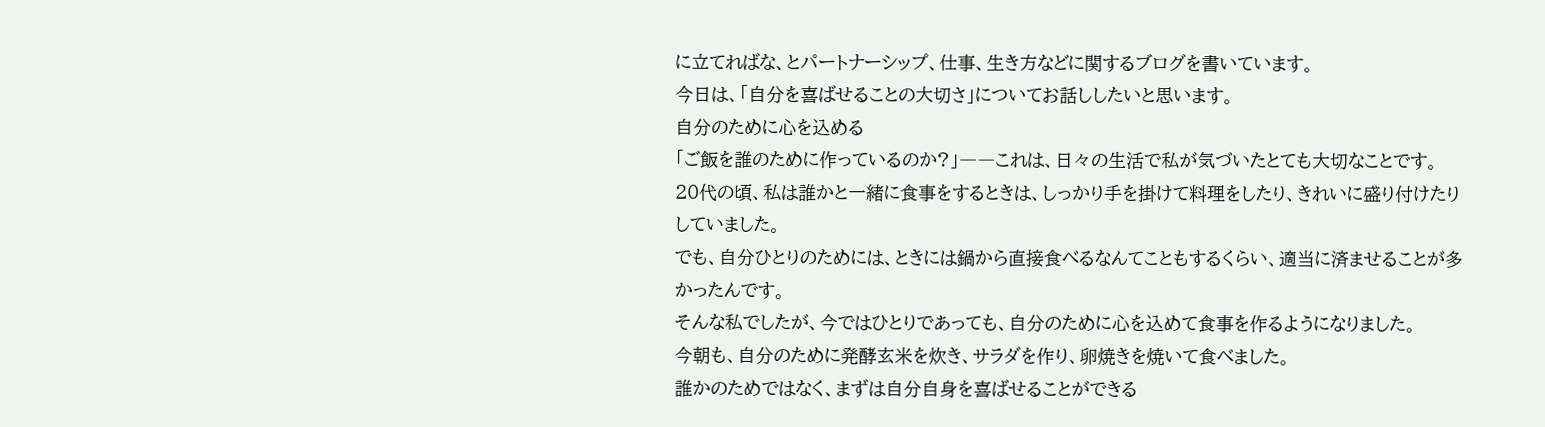に立てればな、とパートナーシップ、仕事、生き方などに関するブログを書いています。
今日は、「自分を喜ばせることの大切さ」についてお話ししたいと思います。
自分のために心を込める
「ご飯を誰のために作っているのか?」――これは、日々の生活で私が気づいたとても大切なことです。
20代の頃、私は誰かと一緒に食事をするときは、しっかり手を掛けて料理をしたり、きれいに盛り付けたりしていました。
でも、自分ひとりのためには、ときには鍋から直接食べるなんてこともするくらい、適当に済ませることが多かったんです。
そんな私でしたが、今ではひとりであっても、自分のために心を込めて食事を作るようになりました。
今朝も、自分のために発酵玄米を炊き、サラダを作り、卵焼きを焼いて食べました。
誰かのためではなく、まずは自分自身を喜ばせることができる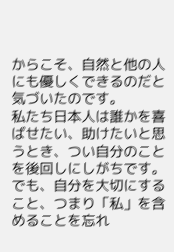からこそ、自然と他の人にも優しくできるのだと気づいたのです。
私たち日本人は誰かを喜ばせたい、助けたいと思うとき、つい自分のことを後回しにしがちです。
でも、自分を大切にすること、つまり「私」を含めることを忘れ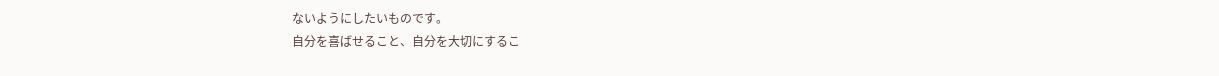ないようにしたいものです。
自分を喜ばせること、自分を大切にするこ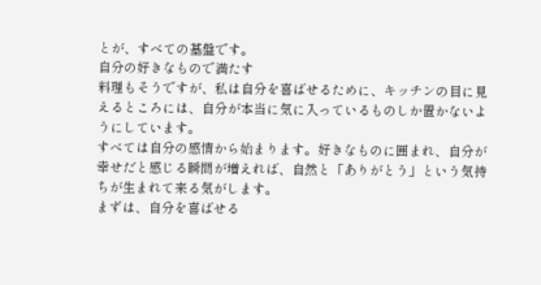とが、すべての基盤です。
自分の好きなもので満たす
料理もそうですが、私は自分を喜ばせるために、キッチンの目に見えるところには、自分が本当に気に入っているものしか置かないようにしています。
すべては自分の感情から始まります。好きなものに囲まれ、自分が幸せだと感じる瞬間が増えれば、自然と「ありがとう」という気持ちが生まれて来る気がします。
まずは、自分を喜ばせる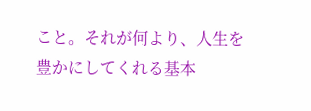こと。それが何より、人生を豊かにしてくれる基本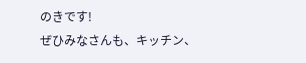のきです!
ぜひみなさんも、キッチン、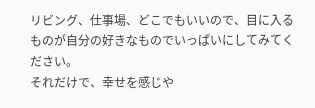リビング、仕事場、どこでもいいので、目に入るものが自分の好きなものでいっぱいにしてみてください。
それだけで、幸せを感じや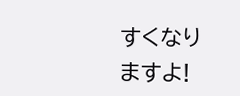すくなりますよ!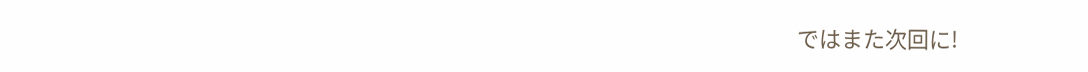ではまた次回に!